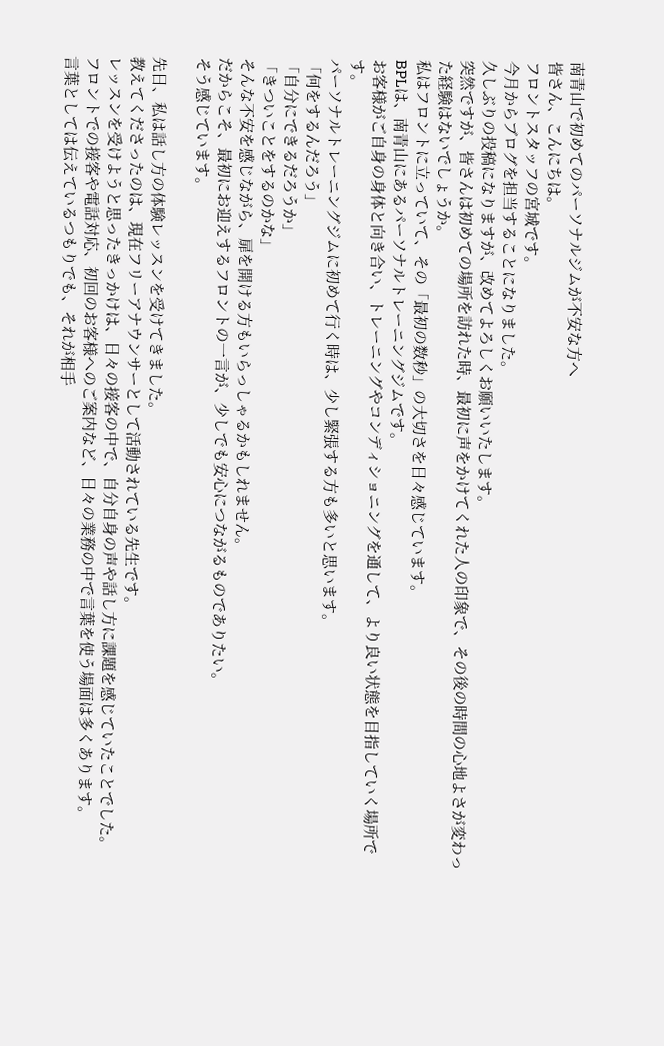南青山で初めてのパーソナルジムが不安な方へ
皆さん、こんにちは。
フロントスタッフの宮城です。
今月からブログを担当することになりました。
久しぶりの投稿になりますが、改めてよろしくお願いいたします。
突然ですが、皆さんは初めての場所を訪れた時、最初に声をかけてくれた人の印象で、その後の時間の心地よさが変わった経験はないでしょうか。
私はフロントに立っていて、その「最初の数秒」の大切さを日々感じています。
BPLは、南青山にあるパーソナルトレーニングジムです。
お客様がご自身の身体と向き合い、トレーニングやコンディショニングを通して、より良い状態を目指していく場所です。
パーソナルトレーニングジムに初めて行く時は、少し緊張する方も多いと思います。
「何をするんだろう」
「自分にできるだろうか」
「きついことをするのかな」
そんな不安を感じながら、扉を開ける方もいらっしゃるかもしれません。
だからこそ、最初にお迎えするフロントの一言が、少しでも安心につながるものでありたい。
そう感じています。

先日、私は話し方の体験レッスンを受けてきました。
教えてくださったのは、現在フリーアナウンサーとして活動されている先生です。
レッスンを受けようと思ったきっかけは、日々の接客の中で、自分自身の声や話し方に課題を感じていたことでした。
フロントでの接客や電話対応、初回のお客様へのご案内など、日々の業務の中で言葉を使う場面は多くあります。
言葉としては伝えているつもりでも、それが相手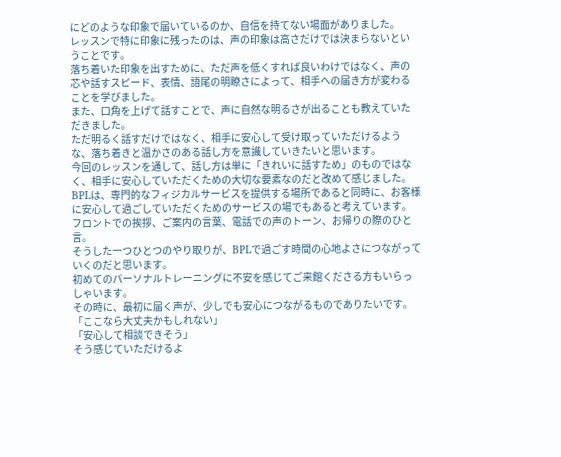にどのような印象で届いているのか、自信を持てない場面がありました。
レッスンで特に印象に残ったのは、声の印象は高さだけでは決まらないということです。
落ち着いた印象を出すために、ただ声を低くすれば良いわけではなく、声の芯や話すスピード、表情、語尾の明瞭さによって、相手への届き方が変わることを学びました。
また、口角を上げて話すことで、声に自然な明るさが出ることも教えていただきました。
ただ明るく話すだけではなく、相手に安心して受け取っていただけるような、落ち着きと温かさのある話し方を意識していきたいと思います。
今回のレッスンを通して、話し方は単に「きれいに話すため」のものではなく、相手に安心していただくための大切な要素なのだと改めて感じました。
BPLは、専門的なフィジカルサービスを提供する場所であると同時に、お客様に安心して過ごしていただくためのサービスの場でもあると考えています。
フロントでの挨拶、ご案内の言葉、電話での声のトーン、お帰りの際のひと言。
そうした一つひとつのやり取りが、BPLで過ごす時間の心地よさにつながっていくのだと思います。
初めてのパーソナルトレーニングに不安を感じてご来館くださる方もいらっしゃいます。
その時に、最初に届く声が、少しでも安心につながるものでありたいです。
「ここなら大丈夫かもしれない」
「安心して相談できそう」
そう感じていただけるよ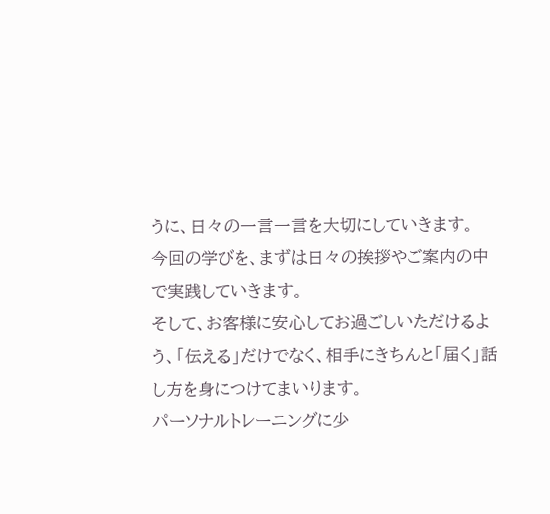うに、日々の一言一言を大切にしていきます。
今回の学びを、まずは日々の挨拶やご案内の中で実践していきます。
そして、お客様に安心してお過ごしいただけるよう、「伝える」だけでなく、相手にきちんと「届く」話し方を身につけてまいります。
パーソナルトレーニングに少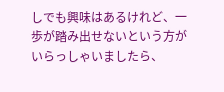しでも興味はあるけれど、一歩が踏み出せないという方がいらっしゃいましたら、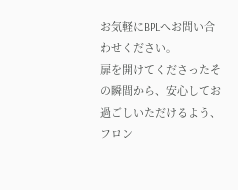お気軽にBPLへお問い合わせください。
扉を開けてくださったその瞬間から、安心してお過ごしいただけるよう、フロン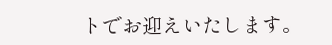トでお迎えいたします。